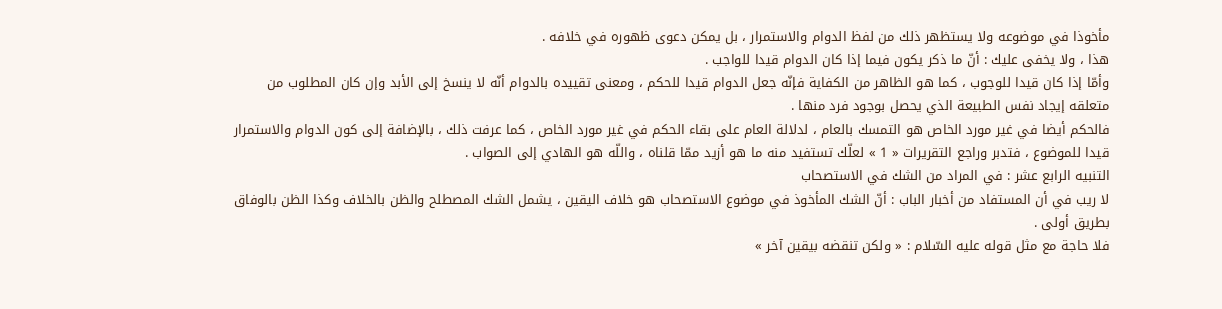مأخوذا في موضوعه ولا يستظهر ذلك من لفظ الدوام والاستمرار ، بل يمكن دعوى ظهوره في خلافه .
هذا ، ولا يخفى عليك : أنّ ما ذكر يكون فيما إذا كان الدوام قيدا للواجب .
وأمّا إذا كان قيدا للوجوب ، كما هو الظاهر من الكفاية فإنّه جعل الدوام قيدا للحكم ، ومعنى تقييده بالدوام أنّه لا ينسخ إلى الأبد وإن كان المطلوب من متعلقه إيجاد نفس الطبيعة الذي يحصل بوجود فرد منها .
فالحكم أيضا في غير مورد الخاص هو التمسك بالعام ، لدلالة العام على بقاء الحكم في غير مورد الخاص ، كما عرفت ذلك ، بالإضافة إلى كون الدوام والاستمرار قيدا للموضوع ، فتدبر وراجع التقريرات « 1 » لعلّك تستفيد منه ما هو أزيد ممّا قلناه ، واللّه هو الهادي إلى الصواب .
التنبيه الرابع عشر : في المراد من الشك في الاستصحاب
لا ريب في أن المستفاد من أخبار الباب : أنّ الشك المأخوذ في موضوع الاستصحاب هو خلاف اليقين ، يشمل الشك المصطلح والظن بالخلاف وكذا الظن بالوفاق بطريق أولى .
فلا حاجة مع مثل قوله عليه السّلام : « ولكن تنقضه بيقين آخر »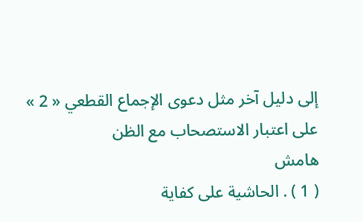إلى دليل آخر مثل دعوى الإجماع القطعي « 2 » على اعتبار الاستصحاب مع الظن
هامش
( 1 ) . الحاشية على كفاية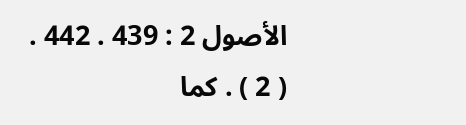الأصول 2 : 439 . 442 .
( 2 ) . كما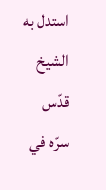استدل به الشيخ قدّس سرّه في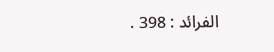الفرائد : 398 .